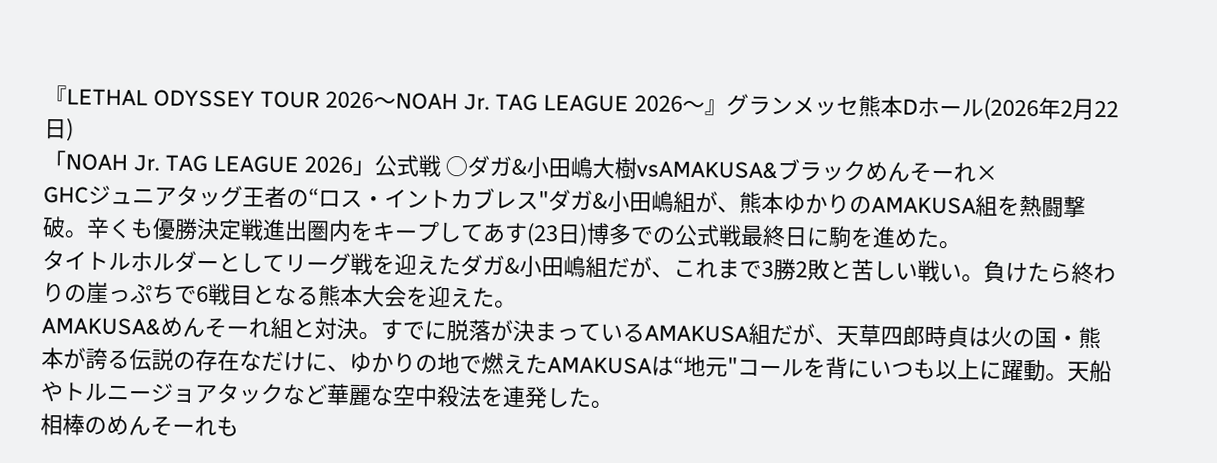『LETHAL ODYSSEY TOUR 2026〜NOAH Jr. TAG LEAGUE 2026〜』グランメッセ熊本Dホール(2026年2月22日)
「NOAH Jr. TAG LEAGUE 2026」公式戦 ○ダガ&小田嶋大樹vsAMAKUSA&ブラックめんそーれ×
GHCジュニアタッグ王者の“ロス・イントカブレス"ダガ&小田嶋組が、熊本ゆかりのAMAKUSA組を熱闘撃破。辛くも優勝決定戦進出圏内をキープしてあす(23日)博多での公式戦最終日に駒を進めた。
タイトルホルダーとしてリーグ戦を迎えたダガ&小田嶋組だが、これまで3勝2敗と苦しい戦い。負けたら終わりの崖っぷちで6戦目となる熊本大会を迎えた。
AMAKUSA&めんそーれ組と対決。すでに脱落が決まっているAMAKUSA組だが、天草四郎時貞は火の国・熊本が誇る伝説の存在なだけに、ゆかりの地で燃えたAMAKUSAは“地元"コールを背にいつも以上に躍動。天船やトルニージョアタックなど華麗な空中殺法を連発した。
相棒のめんそーれも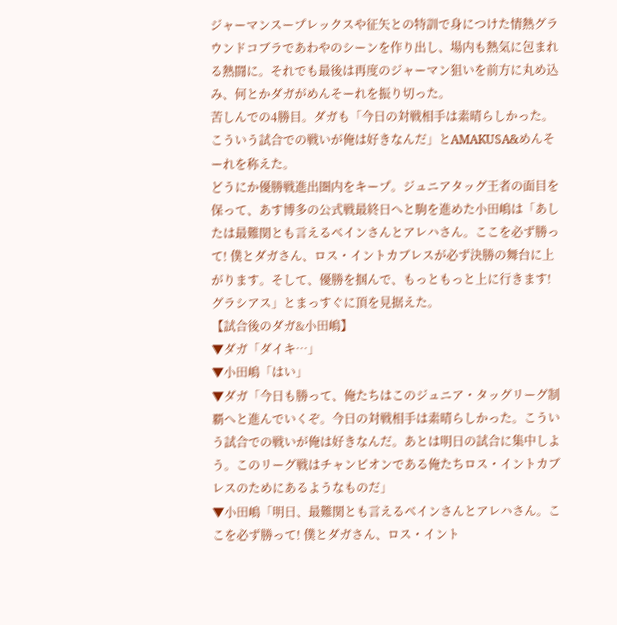ジャーマンスープレックスや征矢との特訓で身につけた情熱グラウンドコブラであわやのシーンを作り出し、場内も熱気に包まれる熱闘に。それでも最後は再度のジャーマン狙いを前方に丸め込み、何とかダガがめんそーれを振り切った。
苦しんでの4勝目。ダガも「今日の対戦相手は素晴らしかった。こういう試合での戦いが俺は好きなんだ」とAMAKUSA&めんそーれを称えた。
どうにか優勝戦進出圏内をキープ。ジュニアタッグ王者の面目を保って、あす博多の公式戦最終日へと駒を進めた小田嶋は「あしたは最難関とも言えるベインさんとアレハさん。ここを必ず勝って! 僕とダガさん、ロス・イントカブレスが必ず決勝の舞台に上がります。そして、優勝を掴んで、もっともっと上に行きます! グラシアス」とまっすぐに頂を見据えた。
【試合後のダガ&小田嶋】
▼ダガ「ダイキ…」
▼小田嶋「はい」
▼ダガ「今日も勝って、俺たちはこのジュニア・タッグリーグ制覇へと進んでいくぞ。今日の対戦相手は素晴らしかった。こういう試合での戦いが俺は好きなんだ。あとは明日の試合に集中しよう。このリーグ戦はチャンピオンである俺たちロス・イントカブレスのためにあるようなものだ」
▼小田嶋「明日、最難関とも言えるベインさんとアレハさん。ここを必ず勝って! 僕とダガさん、ロス・イント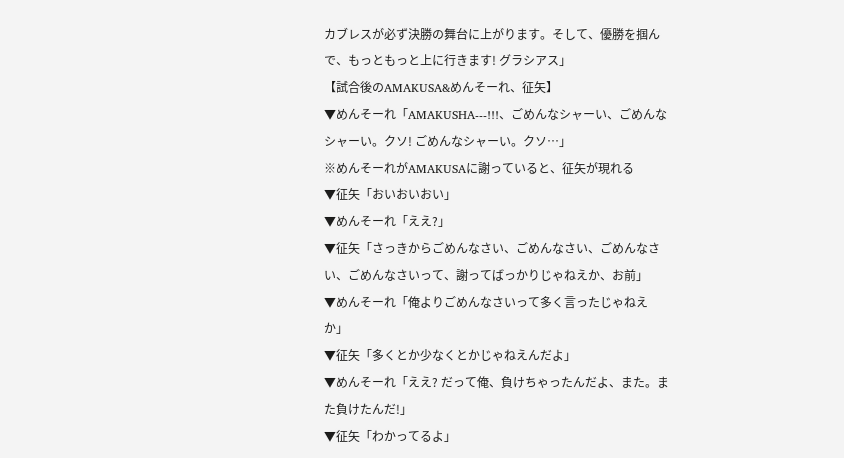カブレスが必ず決勝の舞台に上がります。そして、優勝を掴んで、もっともっと上に行きます! グラシアス」
【試合後のAMAKUSA&めんそーれ、征矢】
▼めんそーれ「AMAKUSHA---!!!、ごめんなシャーい、ごめんなシャーい。クソ! ごめんなシャーい。クソ…」
※めんそーれがAMAKUSAに謝っていると、征矢が現れる
▼征矢「おいおいおい」
▼めんそーれ「ええ?」
▼征矢「さっきからごめんなさい、ごめんなさい、ごめんなさい、ごめんなさいって、謝ってばっかりじゃねえか、お前」
▼めんそーれ「俺よりごめんなさいって多く言ったじゃねえか」
▼征矢「多くとか少なくとかじゃねえんだよ」
▼めんそーれ「ええ? だって俺、負けちゃったんだよ、また。また負けたんだ!」
▼征矢「わかってるよ」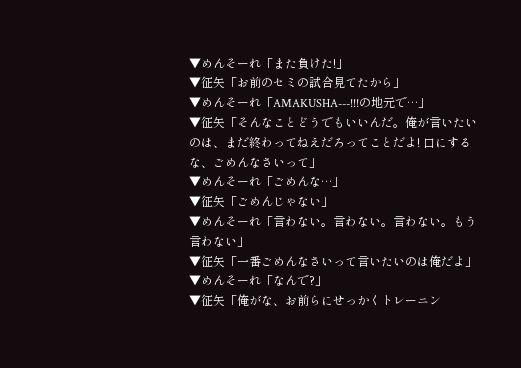▼めんそーれ「また負けた!」
▼征矢「お前のセミの試合見てたから」
▼めんそーれ「AMAKUSHA---!!!の地元で…」
▼征矢「そんなことどうでもいいんだ。俺が言いたいのは、まだ終わってねえだろってことだよ! 口にするな、ごめんなさいって」
▼めんそーれ「ごめんな…」
▼征矢「ごめんじゃない」
▼めんそーれ「言わない。言わない。言わない。もう言わない」
▼征矢「一番ごめんなさいって言いたいのは俺だよ」
▼めんそーれ「なんで?」
▼征矢「俺がな、お前らにせっかくトレーニン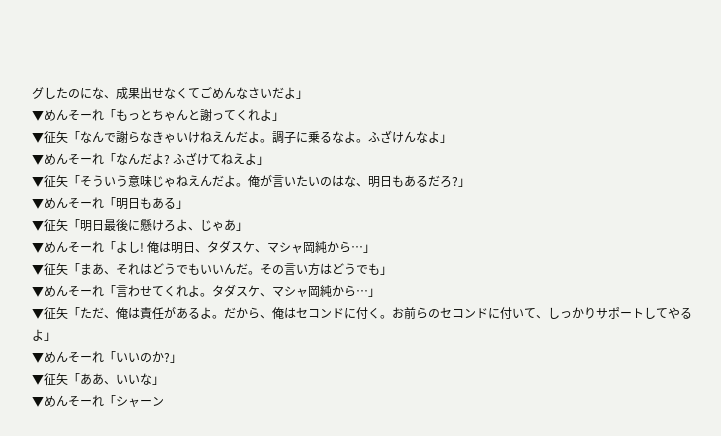グしたのにな、成果出せなくてごめんなさいだよ」
▼めんそーれ「もっとちゃんと謝ってくれよ」
▼征矢「なんで謝らなきゃいけねえんだよ。調子に乗るなよ。ふざけんなよ」
▼めんそーれ「なんだよ? ふざけてねえよ」
▼征矢「そういう意味じゃねえんだよ。俺が言いたいのはな、明日もあるだろ?」
▼めんそーれ「明日もある」
▼征矢「明日最後に懸けろよ、じゃあ」
▼めんそーれ「よし! 俺は明日、タダスケ、マシャ岡純から…」
▼征矢「まあ、それはどうでもいいんだ。その言い方はどうでも」
▼めんそーれ「言わせてくれよ。タダスケ、マシャ岡純から…」
▼征矢「ただ、俺は責任があるよ。だから、俺はセコンドに付く。お前らのセコンドに付いて、しっかりサポートしてやるよ」
▼めんそーれ「いいのか?」
▼征矢「ああ、いいな」
▼めんそーれ「シャーン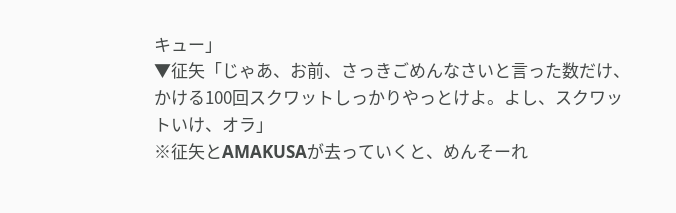キュー」
▼征矢「じゃあ、お前、さっきごめんなさいと言った数だけ、かける100回スクワットしっかりやっとけよ。よし、スクワットいけ、オラ」
※征矢とAMAKUSAが去っていくと、めんそーれ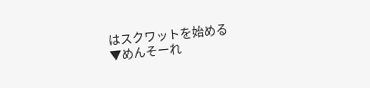はスクワットを始める
▼めんそーれ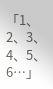「1、2、3、4、5、6…」